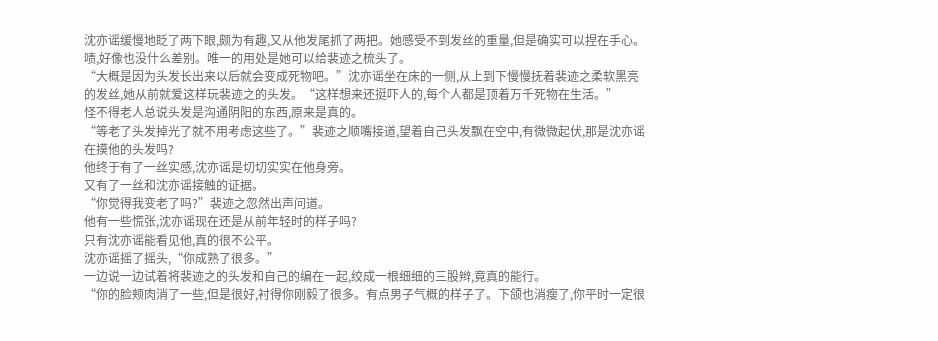沈亦谣缓慢地眨了两下眼,颇为有趣,又从他发尾抓了两把。她感受不到发丝的重量,但是确实可以捏在手心。
啧,好像也没什么差别。唯一的用处是她可以给裴迹之梳头了。
“大概是因为头发长出来以后就会变成死物吧。”沈亦谣坐在床的一侧,从上到下慢慢抚着裴迹之柔软黑亮的发丝,她从前就爱这样玩裴迹之的头发。“这样想来还挺吓人的,每个人都是顶着万千死物在生活。”
怪不得老人总说头发是沟通阴阳的东西,原来是真的。
“等老了头发掉光了就不用考虑这些了。”裴迹之顺嘴接道,望着自己头发飘在空中,有微微起伏,那是沈亦谣在摸他的头发吗?
他终于有了一丝实感,沈亦谣是切切实实在他身旁。
又有了一丝和沈亦谣接触的证据。
“你觉得我变老了吗?”裴迹之忽然出声问道。
他有一些慌张,沈亦谣现在还是从前年轻时的样子吗?
只有沈亦谣能看见他,真的很不公平。
沈亦谣摇了摇头,“你成熟了很多。”
一边说一边试着将裴迹之的头发和自己的编在一起,绞成一根细细的三股辫,竟真的能行。
“你的脸颊肉消了一些,但是很好,衬得你刚毅了很多。有点男子气概的样子了。下颌也消瘦了,你平时一定很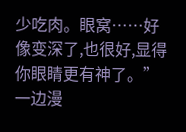少吃肉。眼窝……好像变深了,也很好,显得你眼睛更有神了。”一边漫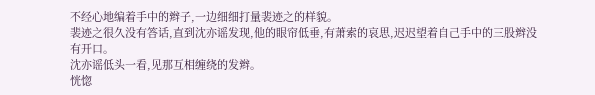不经心地编着手中的辫子,一边细细打量裴迹之的样貌。
裴迹之很久没有答话,直到沈亦谣发现,他的眼帘低垂,有萧索的哀思,迟迟望着自己手中的三股辫没有开口。
沈亦谣低头一看,见那互相缠绕的发辫。
恍惚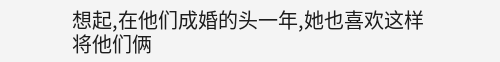想起,在他们成婚的头一年,她也喜欢这样将他们俩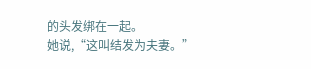的头发绑在一起。
她说,“这叫结发为夫妻。”